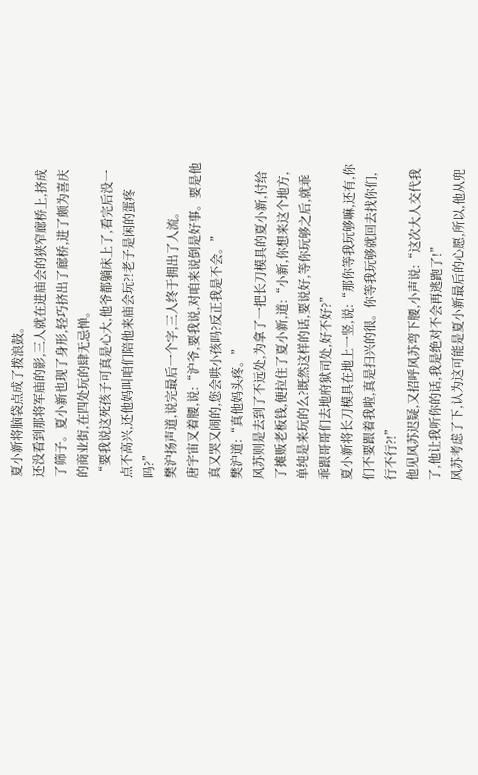夏小新将脑袋点成了拨浪鼓。
还没看到那将军庙的影,三人就在进庙会的狭窄廊桥上,挤成了筛子。夏小新也现了身形,轻巧挤出了廊桥,进了颇为喜庆的商业街,在四处玩的肆无忌惮。
“要我说这死孩子可真是心大,他爷都躺床上了,看完后没一点不高兴,还他妈叫咱们陪他来庙会玩?!老子是闲的蛋疼吗?”
樊沪扬声道,说完最后一个字,三人终于拥出了人流。
唐宇宙叉着腰,说:“沪爷,要我说,对咱来说倒是好事。要是他真又哭又闹的,您会哄小孩吗?反正我是不会。”
樊沪道:“真他妈头疼。”
风苏则是去到了不远处,为拿了一把长刀模具的夏小新,付给了摊贩老板钱,便拉住了夏小新,道:“小新,你想来这个地方,单纯是来玩的么?既然这样的话,要说好,等你玩够之后,就乖乖跟哥哥们去地府狱司处,好不好?”
夏小新将长刀模具在地上一竖,说:“那你等我玩够嘛,还有,你们不要跟着我啦,真是扫兴的很。你等我玩够就回去找你们,行不行?!”
他见风苏迟疑,又招呼风苏弯下腰,小声说:“这次大人交代我了,他让我听你的话,我是绝对不会再逃跑了!”
风苏考虑了下,认为这可能是夏小新最后的心愿,所以,他从兜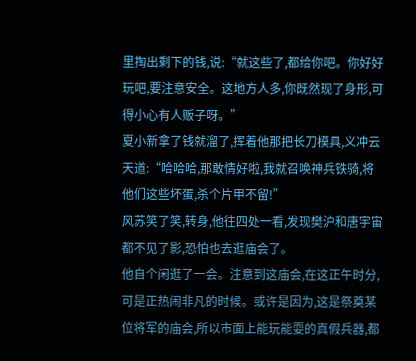里掏出剩下的钱,说:“就这些了,都给你吧。你好好玩吧,要注意安全。这地方人多,你既然现了身形,可得小心有人贩子呀。”
夏小新拿了钱就溜了,挥着他那把长刀模具,义冲云天道:“哈哈哈,那敢情好啦,我就召唤神兵铁骑,将他们这些坏蛋,杀个片甲不留!”
风苏笑了笑,转身,他往四处一看,发现樊沪和唐宇宙都不见了影,恐怕也去逛庙会了。
他自个闲逛了一会。注意到这庙会,在这正午时分,可是正热闹非凡的时候。或许是因为,这是祭奠某位将军的庙会,所以市面上能玩能耍的真假兵器,都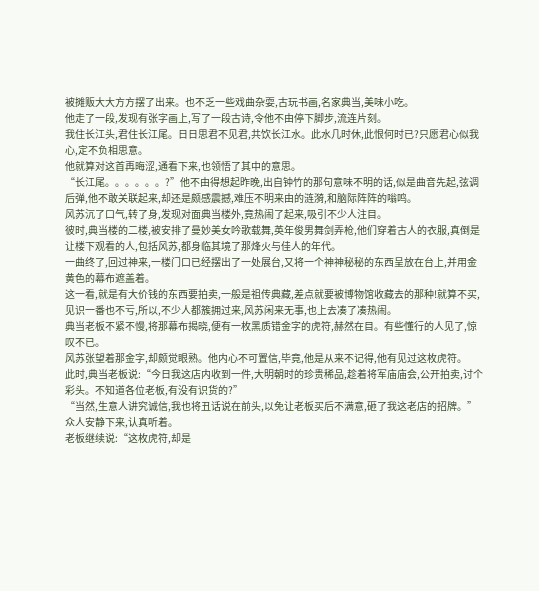被摊贩大大方方摆了出来。也不乏一些戏曲杂耍,古玩书画,名家典当,美味小吃。
他走了一段,发现有张字画上,写了一段古诗,令他不由停下脚步,流连片刻。
我住长江头,君住长江尾。日日思君不见君,共饮长江水。此水几时休,此恨何时已?只愿君心似我心,定不负相思意。
他就算对这首再晦涩,通看下来,也领悟了其中的意思。
“长江尾。。。。。。?”他不由得想起昨晚,出自钟竹的那句意味不明的话,似是曲音先起,弦调后弹,他不敢关联起来,却还是颇感震撼,难压不明来由的涟漪,和脑际阵阵的嗡鸣。
风苏沉了口气,转了身,发现对面典当楼外,竟热闹了起来,吸引不少人注目。
彼时,典当楼的二楼,被安排了曼妙美女吟歌载舞,英年俊男舞剑弄枪,他们穿着古人的衣服,真倒是让楼下观看的人,包括风苏,都身临其境了那烽火与佳人的年代。
一曲终了,回过神来,一楼门口已经摆出了一处展台,又将一个神神秘秘的东西呈放在台上,并用金黄色的幕布遮盖着。
这一看,就是有大价钱的东西要拍卖,一般是祖传典藏,差点就要被博物馆收藏去的那种!就算不买,见识一番也不亏,所以,不少人都簇拥过来,风苏闲来无事,也上去凑了凑热闹。
典当老板不紧不慢,将那幕布揭晓,便有一枚黑质错金字的虎符,赫然在目。有些懂行的人见了,惊叹不已。
风苏张望着那金字,却颇觉眼熟。他内心不可置信,毕竟,他是从来不记得,他有见过这枚虎符。
此时,典当老板说:“今日我这店内收到一件,大明朝时的珍贵稀品,趁着将军庙庙会,公开拍卖,讨个彩头。不知道各位老板,有没有识货的?”
“当然,生意人讲究诚信,我也将丑话说在前头,以免让老板买后不满意,砸了我这老店的招牌。”
众人安静下来,认真听着。
老板继续说:“这枚虎符,却是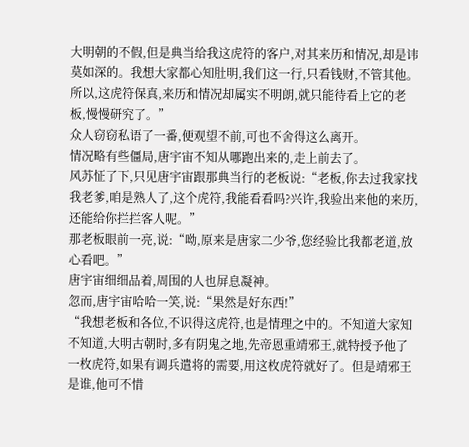大明朝的不假,但是典当给我这虎符的客户,对其来历和情况,却是讳莫如深的。我想大家都心知肚明,我们这一行,只看钱财,不管其他。所以,这虎符保真,来历和情况却属实不明朗,就只能待看上它的老板,慢慢研究了。”
众人窃窃私语了一番,便观望不前,可也不舍得这么离开。
情况略有些僵局,唐宇宙不知从哪跑出来的,走上前去了。
风苏怔了下,只见唐宇宙跟那典当行的老板说:“老板,你去过我家找我老爹,咱是熟人了,这个虎符,我能看看吗?兴许,我验出来他的来历,还能给你拦拦客人呢。”
那老板眼前一亮,说:“呦,原来是唐家二少爷,您经验比我都老道,放心看吧。”
唐宇宙细细品着,周围的人也屏息凝神。
忽而,唐宇宙哈哈一笑,说:“果然是好东西!”
“我想老板和各位,不识得这虎符,也是情理之中的。不知道大家知不知道,大明古朝时,多有阴鬼之地,先帝恩重靖邪王,就特授予他了一枚虎符,如果有调兵遣将的需要,用这枚虎符就好了。但是靖邪王是谁,他可不惜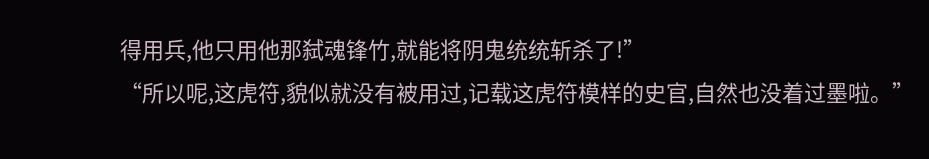得用兵,他只用他那弑魂锋竹,就能将阴鬼统统斩杀了!”
“所以呢,这虎符,貌似就没有被用过,记载这虎符模样的史官,自然也没着过墨啦。”